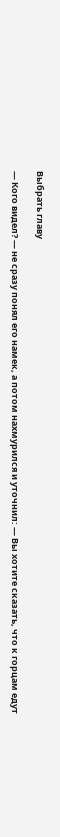Выбрать главу

— Кого видел? — не сразу понял его намек, а потом нахмурился и уточнил: — Вы хотите сказать, что к горцам едут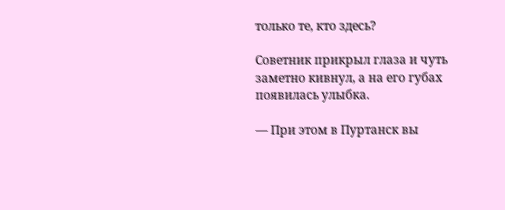только те, кто здесь?

Советник прикрыл глаза и чуть заметно кивнул, а на его губах появилась улыбка.

— При этом в Пуртанск вы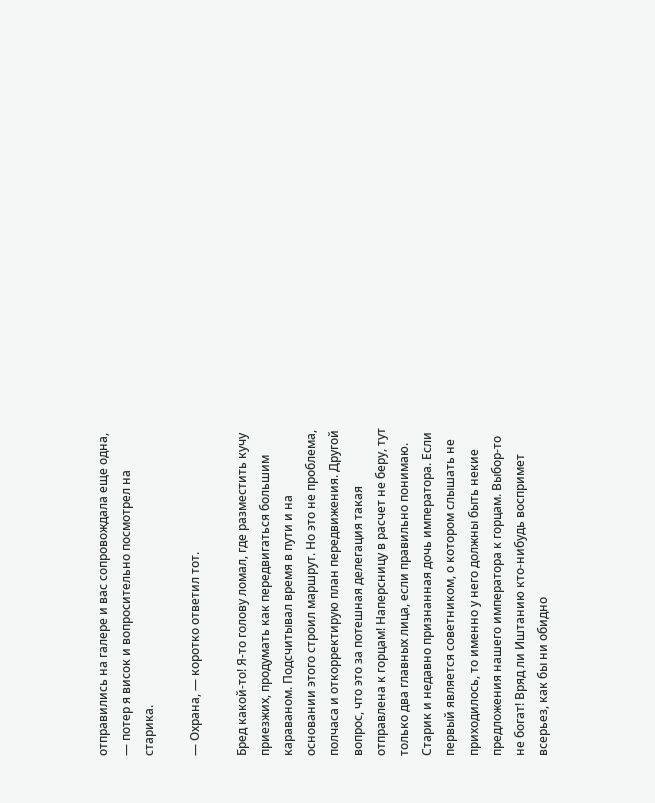отправились на галере и вас сопровождала еще одна, — потер я висок и вопросительно посмотрел на старика.

— Охрана, — коротко ответил тот.

Бред какой-то! Я-то голову ломал, где разместить кучу приезжих, продумать как передвигаться большим караваном. Подсчитывал время в пути и на основании этого строил маршрут. Но это не проблема, полчаса и откорректирую план передвижения. Другой вопрос, что это за потешная делегация такая отправлена к горцам! Наперсницу в расчет не беру, тут только два главных лица, если правильно понимаю. Старик и недавно признанная дочь императора. Если первый является советником, о котором слышать не приходилось, то именно у него должны быть некие предложения нашего императора к горцам. Выбор-то не богат! Вряд ли Иштанию кто-нибудь воспримет всерьез, как бы ни обидно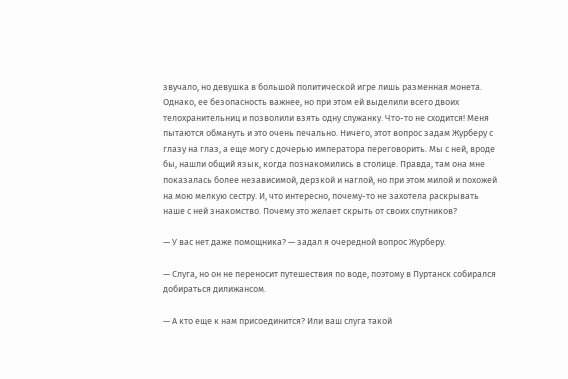звучало, но девушка в большой политической игре лишь разменная монета. Однако, ее безопасность важнее, но при этом ей выделили всего двоих телохранительниц и позволили взять одну служанку. Что-то не сходится! Меня пытаются обмануть и это очень печально. Ничего, этот вопрос задам Журберу с глазу на глаз, а еще могу с дочерью императора переговорить. Мы с ней, вроде бы, нашли общий язык, когда познакомились в столице. Правда, там она мне показалась более независимой, дерзкой и наглой, но при этом милой и похожей на мою мелкую сестру. И, что интересно, почему-то не захотела раскрывать наше с ней знакомство. Почему это желает скрыть от своих спутников?

— У вас нет даже помощника? — задал я очередной вопрос Журберу.

— Слуга, но он не переносит путешествия по воде, поэтому в Пуртанск собирался добираться дилижансом.

— А кто еще к нам присоединится? Или ваш слуга такой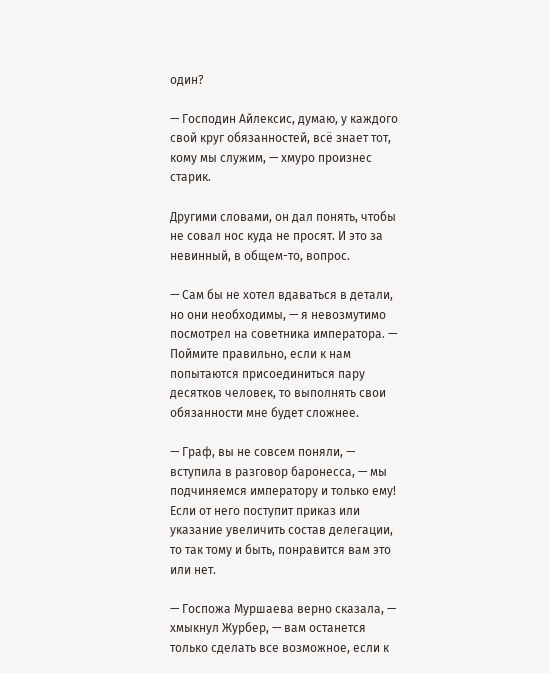один?

— Господин Айлексис, думаю, у каждого свой круг обязанностей, всё знает тот, кому мы служим, — хмуро произнес старик.

Другими словами, он дал понять, чтобы не совал нос куда не просят. И это за невинный, в общем-то, вопрос.

— Сам бы не хотел вдаваться в детали, но они необходимы, — я невозмутимо посмотрел на советника императора. — Поймите правильно, если к нам попытаются присоединиться пару десятков человек, то выполнять свои обязанности мне будет сложнее.

— Граф, вы не совсем поняли, — вступила в разговор баронесса, — мы подчиняемся императору и только ему! Если от него поступит приказ или указание увеличить состав делегации, то так тому и быть, понравится вам это или нет.

— Госпожа Муршаева верно сказала, — хмыкнул Журбер, — вам останется только сделать все возможное, если к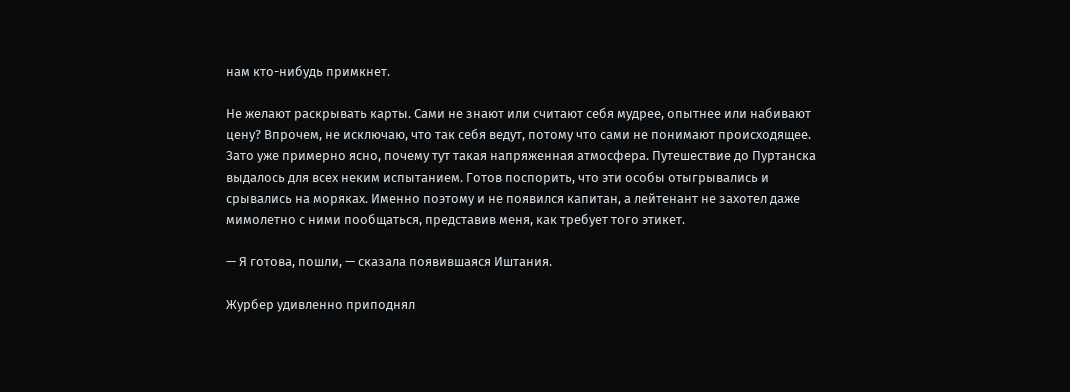нам кто-нибудь примкнет.

Не желают раскрывать карты. Сами не знают или считают себя мудрее, опытнее или набивают цену? Впрочем, не исключаю, что так себя ведут, потому что сами не понимают происходящее. Зато уже примерно ясно, почему тут такая напряженная атмосфера. Путешествие до Пуртанска выдалось для всех неким испытанием. Готов поспорить, что эти особы отыгрывались и срывались на моряках. Именно поэтому и не появился капитан, а лейтенант не захотел даже мимолетно с ними пообщаться, представив меня, как требует того этикет.

— Я готова, пошли, — сказала появившаяся Иштания.

Журбер удивленно приподнял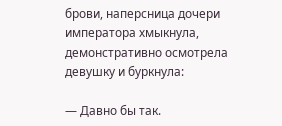брови, наперсница дочери императора хмыкнула, демонстративно осмотрела девушку и буркнула:

— Давно бы так.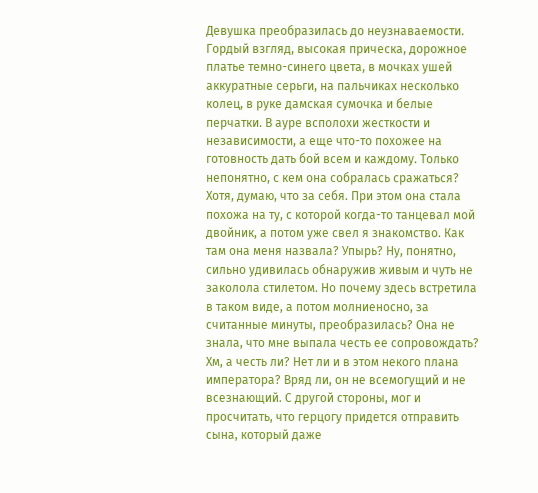Девушка преобразилась до неузнаваемости. Гордый взгляд, высокая прическа, дорожное платье темно-синего цвета, в мочках ушей аккуратные серьги, на пальчиках несколько колец, в руке дамская сумочка и белые перчатки. В ауре всполохи жесткости и независимости, а еще что-то похожее на готовность дать бой всем и каждому. Только непонятно, с кем она собралась сражаться? Хотя, думаю, что за себя. При этом она стала похожа на ту, с которой когда-то танцевал мой двойник, а потом уже свел я знакомство. Как там она меня назвала? Упырь? Ну, понятно, сильно удивилась обнаружив живым и чуть не заколола стилетом. Но почему здесь встретила в таком виде, а потом молниеносно, за считанные минуты, преобразилась? Она не знала, что мне выпала честь ее сопровождать? Хм, а честь ли? Нет ли и в этом некого плана императора? Вряд ли, он не всемогущий и не всезнающий. С другой стороны, мог и просчитать, что герцогу придется отправить сына, который даже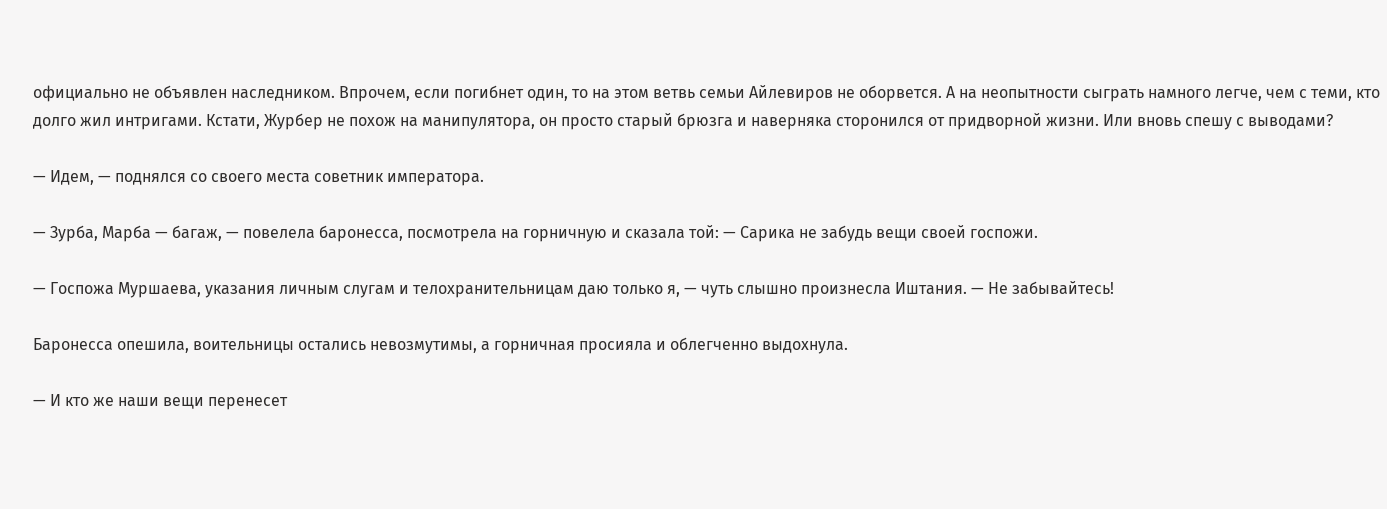официально не объявлен наследником. Впрочем, если погибнет один, то на этом ветвь семьи Айлевиров не оборвется. А на неопытности сыграть намного легче, чем с теми, кто долго жил интригами. Кстати, Журбер не похож на манипулятора, он просто старый брюзга и наверняка сторонился от придворной жизни. Или вновь спешу с выводами?

— Идем, — поднялся со своего места советник императора.

— Зурба, Марба — багаж, — повелела баронесса, посмотрела на горничную и сказала той: — Сарика не забудь вещи своей госпожи.

— Госпожа Муршаева, указания личным слугам и телохранительницам даю только я, — чуть слышно произнесла Иштания. — Не забывайтесь!

Баронесса опешила, воительницы остались невозмутимы, а горничная просияла и облегченно выдохнула.

— И кто же наши вещи перенесет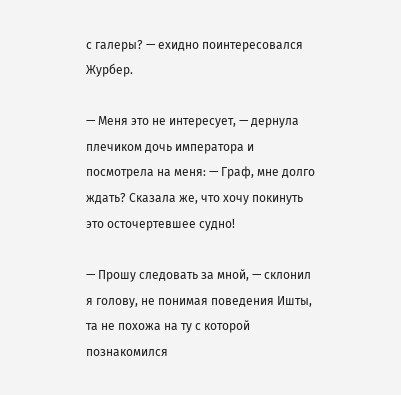с галеры? — ехидно поинтересовался Журбер.

— Меня это не интересует, — дернула плечиком дочь императора и посмотрела на меня: — Граф, мне долго ждать? Сказала же, что хочу покинуть это осточертевшее судно!

— Прошу следовать за мной, — склонил я голову, не понимая поведения Ишты, та не похожа на ту с которой познакомился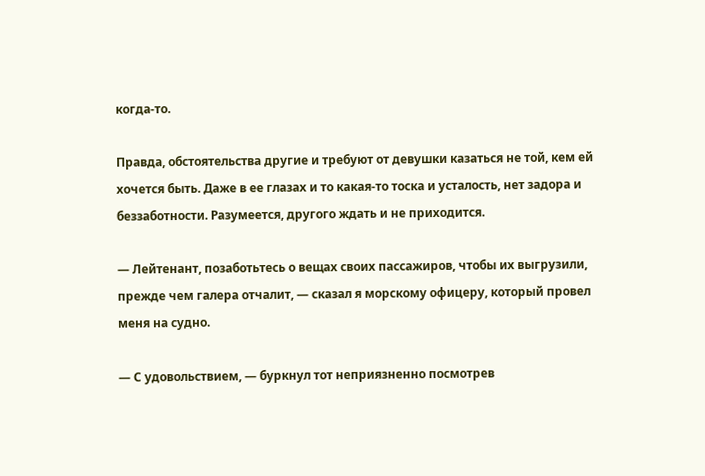когда-то.

Правда, обстоятельства другие и требуют от девушки казаться не той, кем ей хочется быть. Даже в ее глазах и то какая-то тоска и усталость, нет задора и беззаботности. Разумеется, другого ждать и не приходится.

— Лейтенант, позаботьтесь о вещах своих пассажиров, чтобы их выгрузили, прежде чем галера отчалит, — сказал я морскому офицеру, который провел меня на судно.

— С удовольствием, — буркнул тот неприязненно посмотрев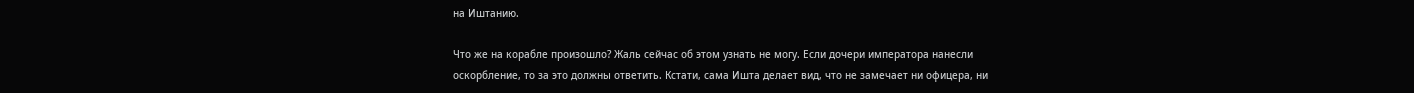на Иштанию.

Что же на корабле произошло? Жаль сейчас об этом узнать не могу. Если дочери императора нанесли оскорбление, то за это должны ответить. Кстати, сама Ишта делает вид, что не замечает ни офицера, ни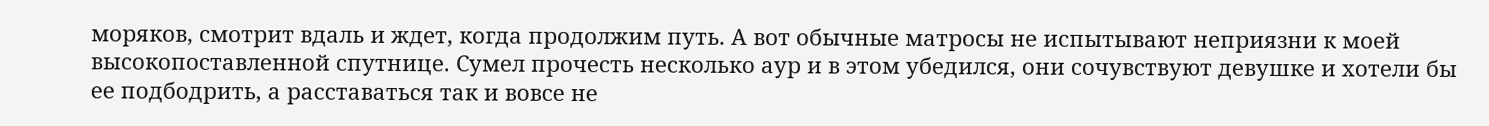моряков, смотрит вдаль и ждет, когда продолжим путь. А вот обычные матросы не испытывают неприязни к моей высокопоставленной спутнице. Сумел прочесть несколько аур и в этом убедился, они сочувствуют девушке и хотели бы ее подбодрить, а расставаться так и вовсе не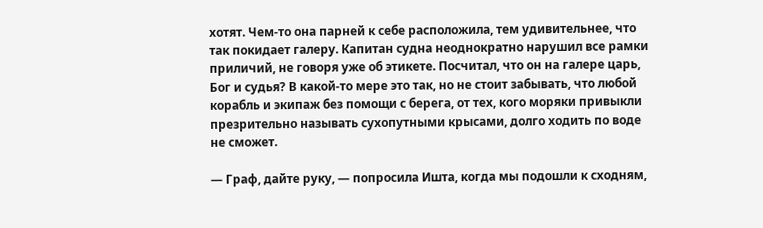хотят. Чем-то она парней к себе расположила, тем удивительнее, что так покидает галеру. Капитан судна неоднократно нарушил все рамки приличий, не говоря уже об этикете. Посчитал, что он на галере царь, Бог и судья? В какой-то мере это так, но не стоит забывать, что любой корабль и экипаж без помощи с берега, от тех, кого моряки привыкли презрительно называть сухопутными крысами, долго ходить по воде не сможет.

— Граф, дайте руку, — попросила Ишта, когда мы подошли к сходням,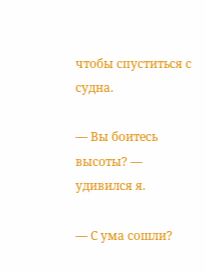чтобы спуститься с судна.

— Вы боитесь высоты? — удивился я.

— С ума сошли?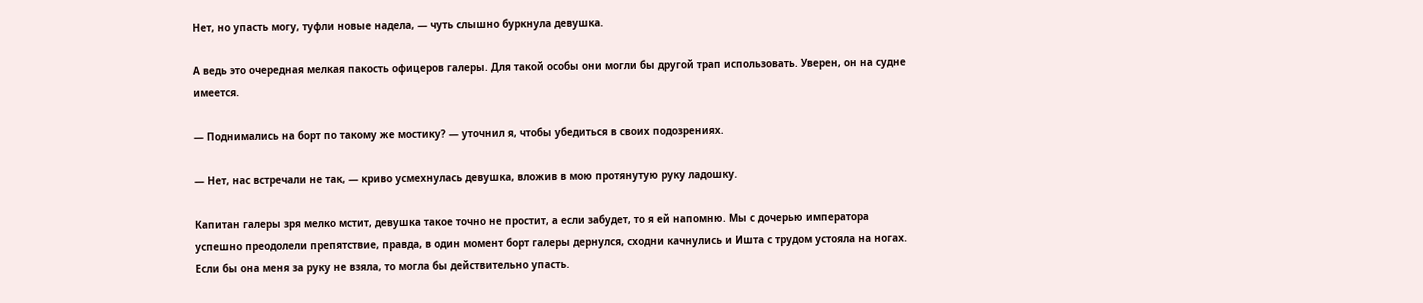Нет, но упасть могу, туфли новые надела, — чуть слышно буркнула девушка.

А ведь это очередная мелкая пакость офицеров галеры. Для такой особы они могли бы другой трап использовать. Уверен, он на судне имеется.

— Поднимались на борт по такому же мостику? — уточнил я, чтобы убедиться в своих подозрениях.

— Нет, нас встречали не так, — криво усмехнулась девушка, вложив в мою протянутую руку ладошку.

Капитан галеры зря мелко мстит, девушка такое точно не простит, а если забудет, то я ей напомню. Мы с дочерью императора успешно преодолели препятствие, правда, в один момент борт галеры дернулся, сходни качнулись и Ишта с трудом устояла на ногах. Если бы она меня за руку не взяла, то могла бы действительно упасть.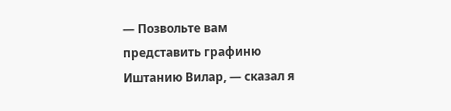— Позвольте вам представить графиню Иштанию Вилар, — сказал я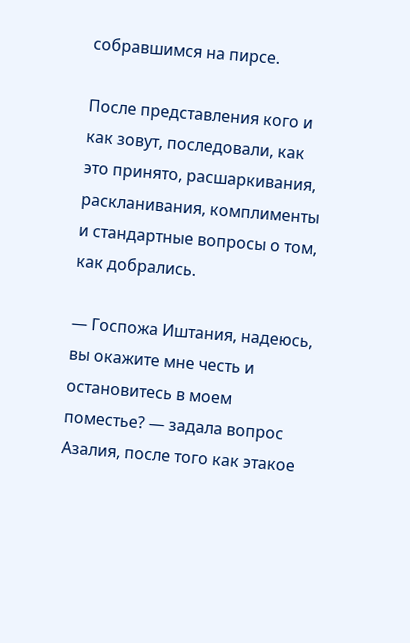собравшимся на пирсе.

После представления кого и как зовут, последовали, как это принято, расшаркивания, раскланивания, комплименты и стандартные вопросы о том, как добрались.

— Госпожа Иштания, надеюсь, вы окажите мне честь и остановитесь в моем поместье? — задала вопрос Азалия, после того как этакое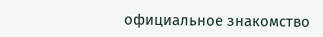официальное знакомство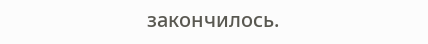закончилось.